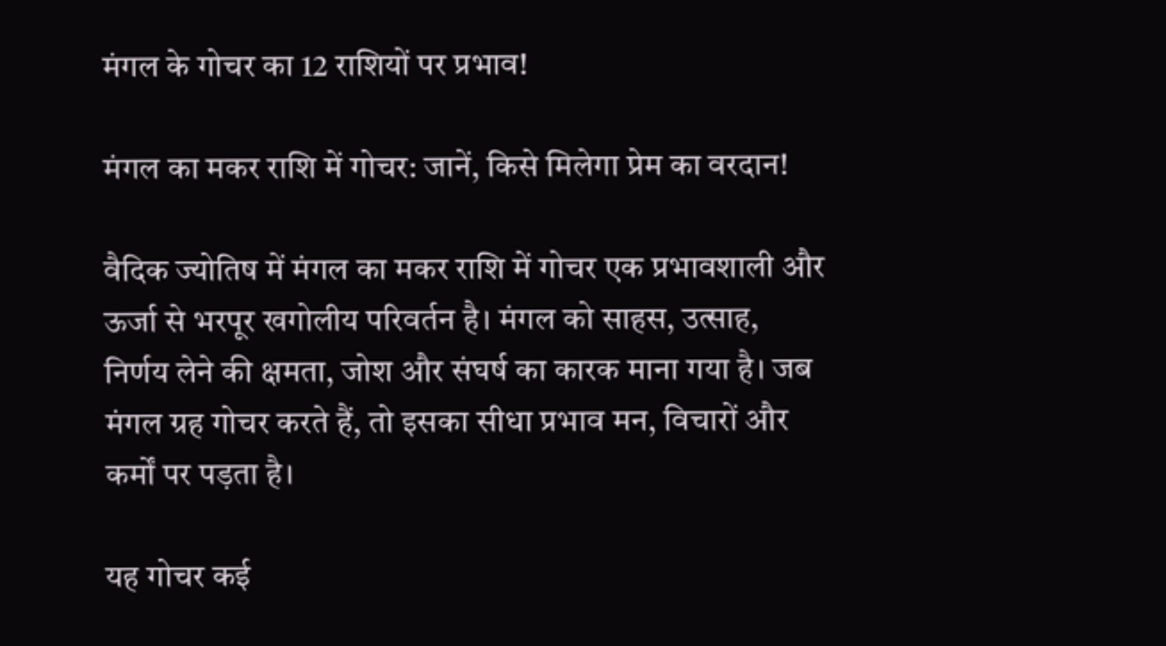मंगल के गोचर का 12 राशियों पर प्रभाव!

मंगल का मकर राशि में गोचर: जानें, किसे मिलेगा प्रेम का वरदान!

वैदिक ज्‍योतिष में मंगल का मकर राशि में गोचर एक प्रभावशाली और ऊर्जा से भरपूर खगोलीय परिवर्तन है। मंगल को साहस, उत्‍साह, निर्णय लेने की क्षमता, जोश और संघर्ष का कारक माना गया है। जब मंगल ग्रह गोचर करते हैं, तो इसका सीधा प्रभाव मन, विचारों और कर्मों पर पड़ता है।

यह गोचर कई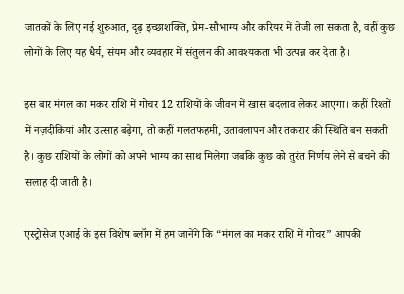जातकों के लिए नई शुरुआत, दृढ़ इच्छाशक्ति, प्रेम-सौभाग्य और करियर में तेजी ला सकता है, वहीं कुछ लोगों के लिए यह धैर्य, संयम और व्यवहार में संतुलन की आवश्यकता भी उत्पन्न कर देता है।

इस बार मंगल का मकर राशि में गोचर 12 राशियों के जीवन में खास बदलाव लेकर आएगा। कहीं रिश्तों में नज़दीकियां और उत्‍साह बढ़ेगा, तो कहीं गलतफहमी, उतावलापन और तकरार की स्थिति बन सकती है। कुछ राशियों के लोगों को अपने भाग्य का साथ मिलेगा जबकि कुछ को तुरंत निर्णय लेने से बचने की सलाह दी जाती है।

एस्ट्रोसेज एआई के इस विशेष ब्लॉग में हम जानेंगे कि “मंगल का मकर राशि में गोचर” आपकी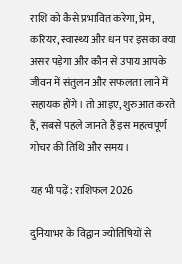राशि को कैसे प्रभावित करेगा, प्रेम, करियर, स्वास्थ्य और धन पर इसका क्या असर पड़ेगा और कौन से उपाय आपके जीवन में संतुलन और सफलता लाने में सहायक होंगे। तो आइए, शुरुआत करते हैं, सबसे पहले जानते हैं इस महत्वपूर्ण गोचर की तिथि और समय।

यह भी पढ़ें: राशिफल 2026

दुनियाभर के विद्वान ज्योतिषियों से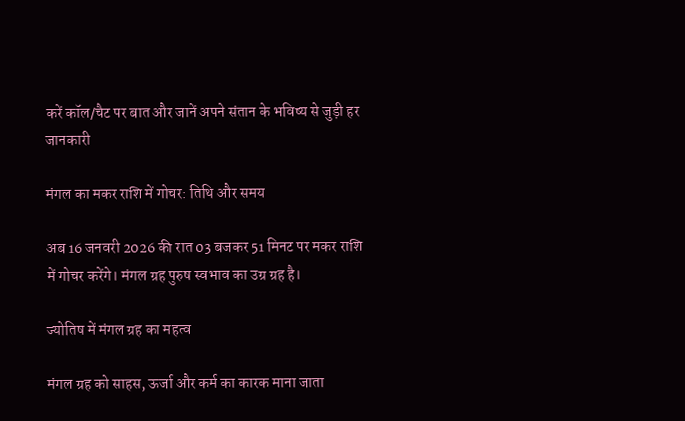करें कॉल/चैट पर बात और जानें अपने संतान के भविष्य से जुड़ी हर जानकारी

मंगल का मकर राशि में गोचर: तिथि और समय

अब 16 जनवरी 2026 की रात 03 बजकर 51 मिनट पर मकर राशि में गोचर करेंगे। मंगल ग्रह पुरुष स्वभाव का उग्र ग्रह है।

ज्योतिष में मंगल ग्रह का महत्व

मंगल ग्रह को साहस, ऊर्जा और कर्म का कारक माना जाता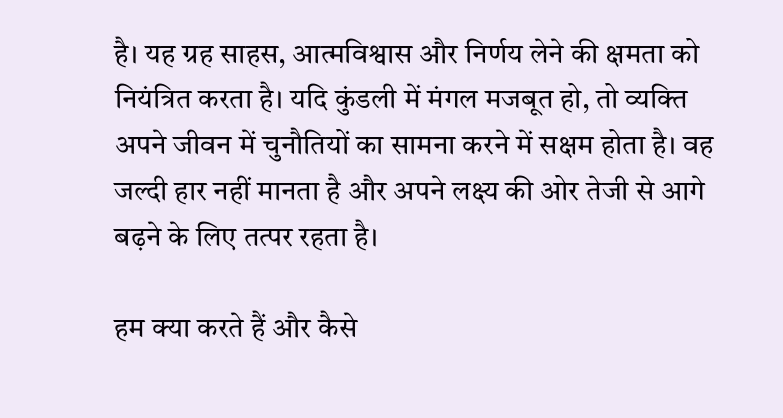है। यह ग्रह साहस, आत्मविश्वास और निर्णय लेने की क्षमता को नियंत्रित करता है। यदि कुंडली में मंगल मजबूत हो, तो व्‍यक्‍ति अपने जीवन में चुनौतियों का सामना करने में सक्षम होता है। वह जल्दी हार नहीं मानता है और अपने लक्ष्य की ओर तेजी से आगे बढ़ने के लिए तत्‍पर रहता है।

हम क्या करते हैं और कैसे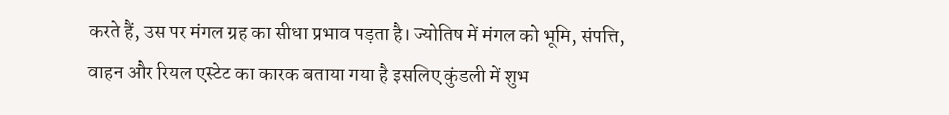करते हैं, उस पर मंगल ग्रह का सीधा प्रभाव पड़ता है। ज्‍योतिष में मंगल को भूमि, संपत्ति, वाहन और रियल एस्टेट का कारक बताया गया है इसलिए कुंडली में शुभ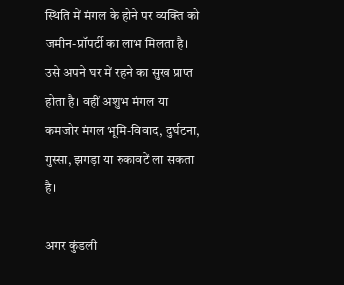स्थिति में मंगल के होने पर व्यक्ति को जमीन-प्रॉपर्टी का लाभ मिलता है। उसे अपने घर में रहने का सुख प्राप्‍त होता है। वहीं अशुभ मंगल या कमजोर मंगल भूमि-विवाद, दुर्घटना, गुस्सा, झगड़ा या रुकावटें ला सकता है।

अगर कुंडली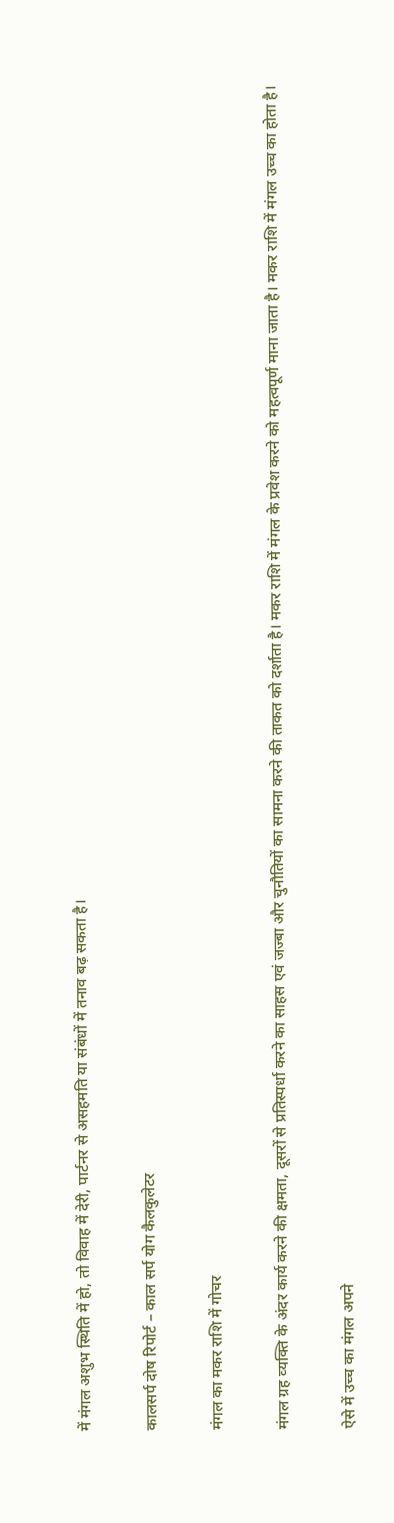में मंगल अशुभ स्थिति में हो, तो विवाह में देरी, पार्टनर से असहमति या संबंधों में तनाव बढ़ सकता है।

कालसर्प दोष रिपोर्ट – काल सर्प योग कैलकुलेटर

मंगल का मकर राशि में गोचर

मंगल ग्रह व्‍यक्‍ति के अंदर कार्य करने की क्षमता, दूसरों से प्रतिस्‍पर्धा करने का साहस एवं जज्‍बा और चुनौतियों का सामना करने की ताकत को दर्शाता है। मकर राशि में मंगल के प्रवेश करने को महत्‍वपूर्ण माना जाता है। मकर राशि में मंगल उच्‍च का होता है।

ऐसे में उच्‍च का मंगल अपने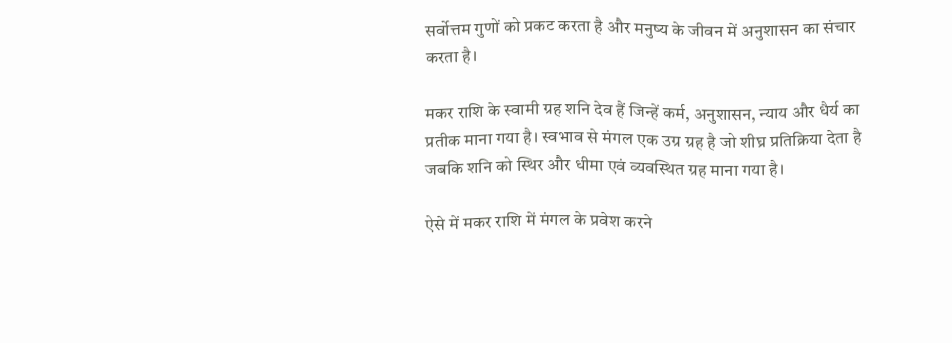सर्वोत्तम गुणों को प्रकट करता है और मनुष्‍य के जीवन में अनुशासन का संचार करता है।

मकर राशि के स्‍वामी ग्रह शनि देव हैं जिन्‍हें कर्म, अनुशासन, न्‍याय और धैर्य का प्रतीक माना गया है। स्‍वभाव से मंगल एक उग्र ग्रह है जो शीघ्र प्रतिक्रिया देता है जबकि शनि को स्थिर और धीमा एवं व्‍यवस्थित ग्रह माना गया है।

ऐसे में मकर राशि में मंगल के प्रवेश करने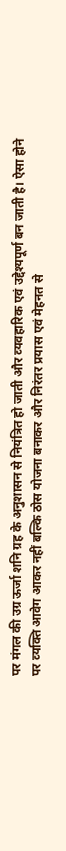पर मंगल की उग्र ऊर्जा शनि ग्रह के अनुशासन से नियंत्रित हो जाती और व्‍यवहारिक एवं उद्देश्‍यपूर्ण बन जाती है। ऐसा होने पर व्‍यक्‍ति आवेग आकर नहीं बल्कि ठोस योजना बनाकर और निरंतर प्रयास एवं मेहनत से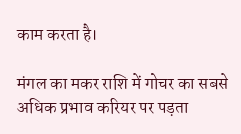काम करता है।

मंगल का मकर राशि में गोचर का सबसे अधिक प्रभाव करियर पर पड़ता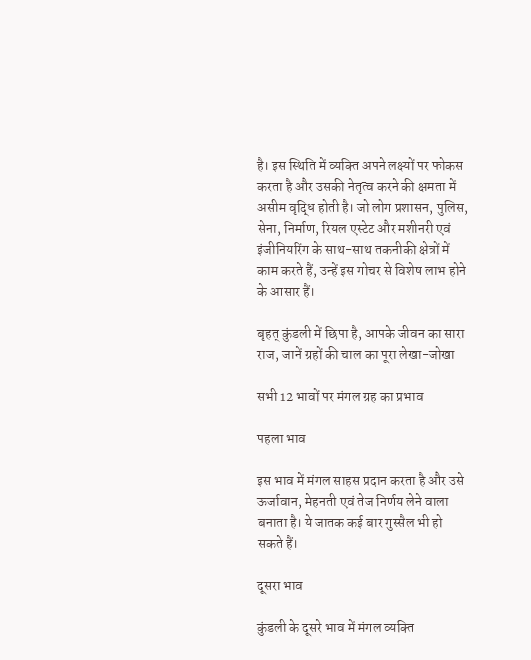है। इस स्थिति में व्‍यक्‍ति अपने लक्ष्‍यों पर फोकस करता है और उसकी नेतृत्‍व करने की क्षमता में असीम वृद्धि होती है। जो लोग प्रशासन, पुलिस, सेना, निर्माण, रियल एस्‍टेट और मशीनरी एवं इंजीनियरिंग के साथ-साथ तकनीकी क्षेत्रों में काम करते हैं, उन्‍हें इस गोचर से विशेष लाभ होने के आसार हैं।

बृहत् कुंडली में छिपा है, आपके जीवन का सारा राज, जानें ग्रहों की चाल का पूरा लेखा-जोखा

सभी 12 भावों पर मंगल ग्रह का प्रभाव

पहला भाव

इस भाव में मंगल साहस प्रदान करता है और उसे ऊर्जावान, मेहनती एवं तेज निर्णय लेने वाला बनाता है। ये जातक कई बार गुस्सैल भी हो सकते हैं।

दूसरा भाव

कुंडली के दूसरे भाव में मंगल व्‍यक्‍ति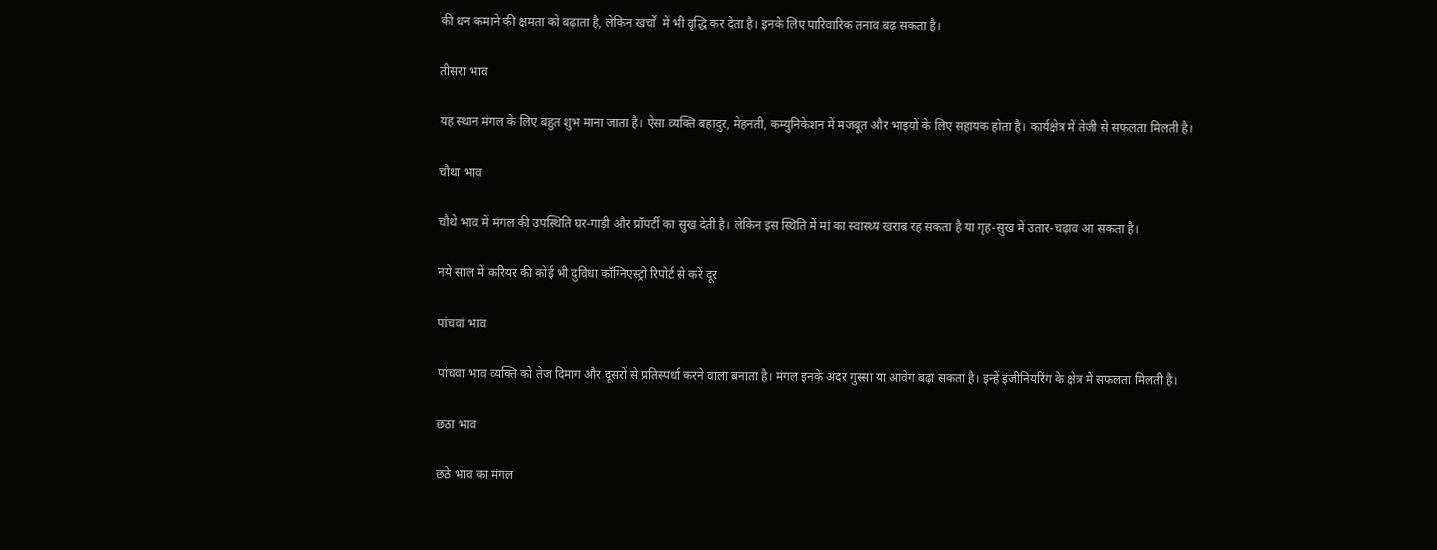की धन कमाने की क्षमता को बढ़ाता है, लेकिन खर्चों  में भी वृद्धि कर देता है। इनके लिए पारिवारिक तनाव बढ़ सकता है।

तीसरा भाव

यह स्थान मंगल के लिए बहुत शुभ माना जाता है। ऐसा व्यक्ति बहादुर, मेहनती, कम्युनिकेशन में मजबूत और भाइयों के लिए सहायक होता है। कार्यक्षेत्र में तेजी से सफलता मिलती है।

चौथा भाव

चौथे भाव में मंगल की उपस्थिति घर-गाड़ी और प्रॉपर्टी का सुख देती है। लेकिन इस स्थिति में मां का स्वास्थ्य खराब रह सकता है या गृह-सुख में उतार-चढ़ाव आ सकता है।

नये साल में करियर की कोई भी दुविधा कॉग्निएस्ट्रो रिपोर्ट से करें दूर

पांचवां भाव

पांचवा भाव व्यक्ति को तेज दिमाग और दूसरों से प्रतिस्‍पर्धा करने वाला बनाता है। मंगल इनके अंदर गुस्सा या आवेग बढ़ा सकता है। इन्‍हें इंजीनियरिंग के क्षेत्र में सफलता मिलती है।

छठा भाव

छठे भाव का मंगल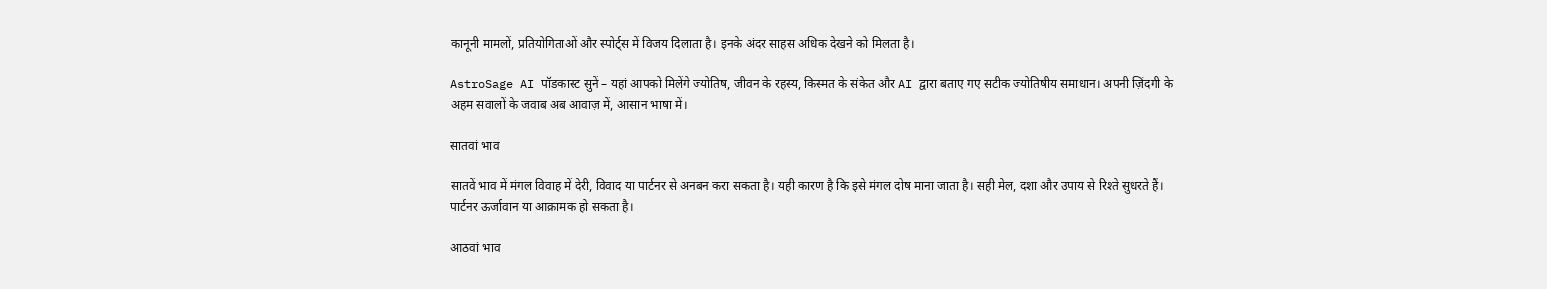कानूनी मामलों, प्रतियोगिताओं और स्पोर्ट्स में विजय दिलाता है। इनके अंदर साहस अधिक देखने को मिलता है।

AstroSage AI पॉडकास्ट सुनें – यहां आपको मिलेंगे ज्योतिष, जीवन के रहस्य, किस्मत के संकेत और AI द्वारा बताए गए सटीक ज्योतिषीय समाधान। अपनी ज़िंदगी के अहम सवालों के जवाब अब आवाज़ में, आसान भाषा में।

सातवां भाव

सातवें भाव में मंगल विवाह में देरी, विवाद या पार्टनर से अनबन करा सकता है। यही कारण है कि इसे मंगल दोष माना जाता है। सही मेल, दशा और उपाय से रिश्ते सुधरते हैं। पार्टनर ऊर्जावान या आक्रामक हो सकता है।

आठवां भाव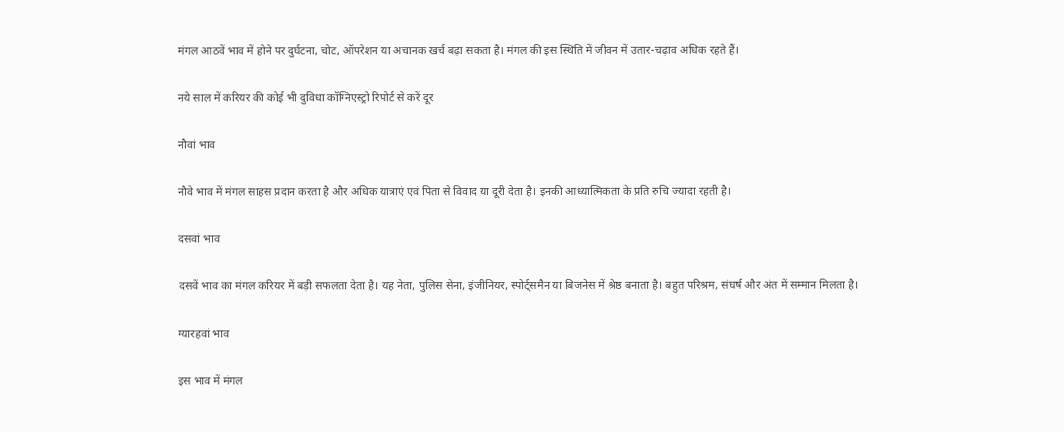मंगल आठवें भाव में होने पर दुर्घटना, चोट, ऑपरेशन या अचानक खर्च बढ़ा सकता है। मंगल की इस स्थिति में जीवन में उतार-चढ़ाव अधिक रहते हैं।

नये साल में करियर की कोई भी दुविधा कॉग्निएस्ट्रो रिपोर्ट से करें दूर

नौवां भाव

नौवे भाव में मंगल साहस प्रदान करता है और अधिक यात्राएं एवं पिता से विवाद या दूरी देता है। इनकी आध्यात्मिकता के प्रति रुचि ज्‍यादा रहती है।

दसवां भाव

दसवें भाव का मंगल करियर में बड़ी सफलता देता है। यह नेता, पुलिस सेना, इंजीनियर, स्पोर्ट्समैन या बिजनेस में श्रेष्ठ बनाता है। बहुत परिश्रम, संघर्ष और अंत में सम्मान मिलता है।

ग्यारहवां भाव

इस भाव में मंगल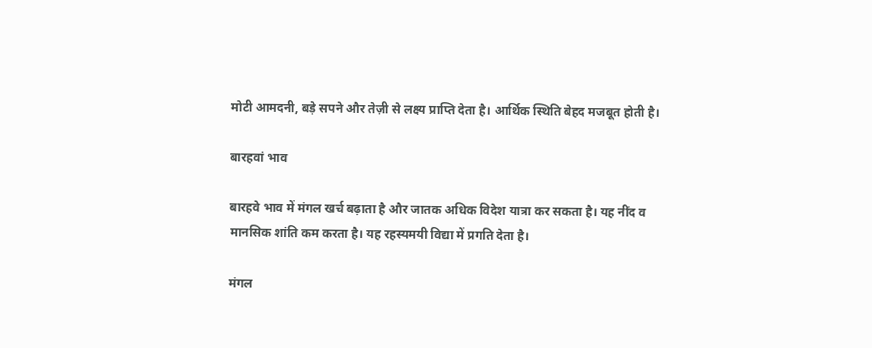मोटी आमदनी, बड़े सपने और तेज़ी से लक्ष्य प्राप्ति देता है। आर्थिक स्थिति बेहद मजबूत होती है।

बारहवां भाव

बारहवे भाव में मंगल खर्च बढ़ाता है और जातक अधिक विदेश यात्रा कर सकता है। यह नींद व मानसिक शांति कम करता है। यह रहस्यमयी विद्या में प्रगति देता है।

मंगल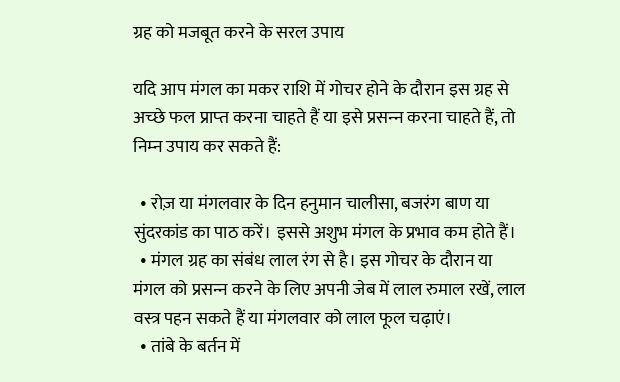ग्रह को मजबूत करने के सरल उपाय

यदि आप मंगल का मकर राशि में गोचर होने के दौरान इस ग्रह से अच्‍छे फल प्राप्‍त करना चाहते हैं या इसे प्रसन्‍न करना चाहते हैं, तो निम्‍न उपाय कर सकते हैं:

  • रोज़ या मंगलवार के दिन हनुमान चालीसा, बजरंग बाण या सुंदरकांड का पाठ करें। इससे अशुभ मंगल के प्रभाव कम होते हैं।
  • मंगल ग्रह का संबंध लाल रंग से है। इस गोचर के दौरान या मंगल को प्रसन्‍न करने के लिए अपनी जेब में लाल रुमाल रखें, लाल वस्त्र पहन सकते हैं या मंगलवार को लाल फूल चढ़ाएं।
  • तांबे के बर्तन में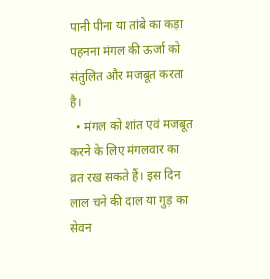पानी पीना या तांबे का कड़ा पहनना मंगल की ऊर्जा को संतुलित और मजबूत करता है।
  • मंगल को शांत एवं मजबूत करने के लिए मंगलवार का व्रत रख सकते हैं। इस दिन लाल चने की दाल या गुड़ का सेवन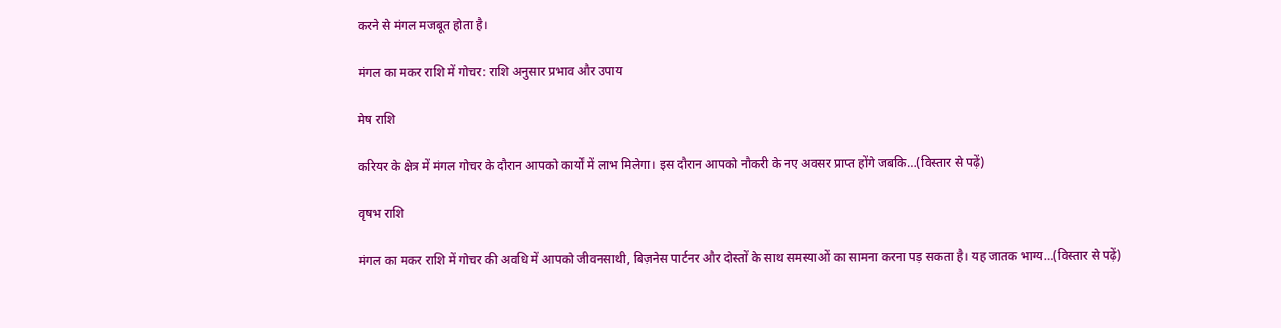करने से मंगल मजबूत होता है।

मंगल का मकर राशि में गोचर: राशि अनुसार प्रभाव और उपाय

मेष राशि

करियर के क्षेत्र में मंगल गोचर के दौरान आपको कार्यों में लाभ मिलेगा। इस दौरान आपको नौकरी के नए अवसर प्राप्त होंगे जबकि…(विस्तार से पढ़ें)

वृषभ राशि

मंगल का मकर राशि में गोचर की अवधि में आपको जीवनसाथी, बिज़नेस पार्टनर और दोस्तों के साथ समस्याओं का सामना करना पड़ सकता है। यह जातक भाग्य…(विस्तार से पढ़ें)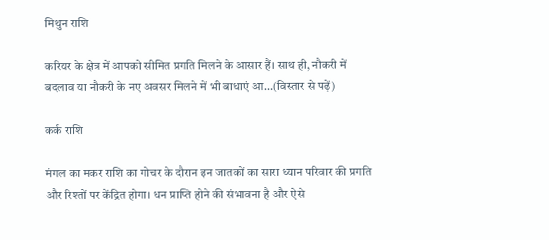मिथुन राशि

करियर के क्षेत्र में आपको सीमित प्रगति मिलने के आसार हैं। साथ ही, नौकरी में बदलाव या नौकरी के नए अवसर मिलने में भी बाधाएं आ…(विस्तार से पढ़ें)

कर्क राशि

मंगल का मकर राशि का गोचर के दौरान इन जातकों का सारा ध्यान परिवार की प्रगति और रिश्तों पर केंद्रित होगा। धन प्राप्ति होने की संभावना है और ऐसे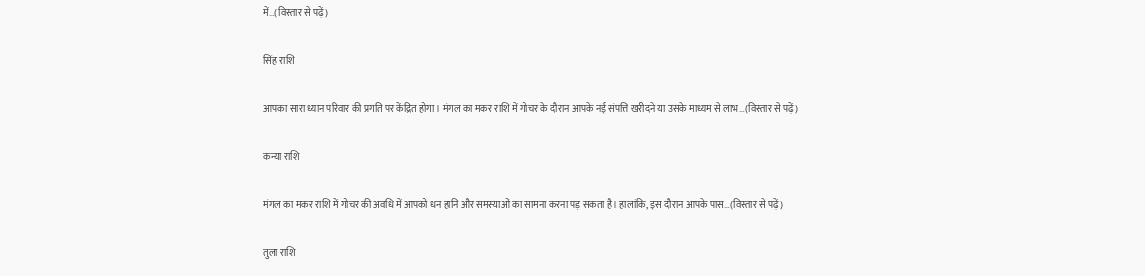में…(विस्तार से पढ़ें)

सिंह राशि

आपका सारा ध्यान परिवार की प्रगति पर केंद्रित होगा। मंगल का मकर राशि में गोचर के दौरान आपके नई संपत्ति खरीदने या उसके माध्यम से लाभ…(विस्तार से पढ़ें)

कन्या राशि

मंगल का मकर राशि में गोचर की अवधि में आपको धन हानि और समस्याओं का सामना करना पड़ सकता है। हालांकि, इस दौरान आपके पास…(विस्तार से पढ़ें)

तुला राशि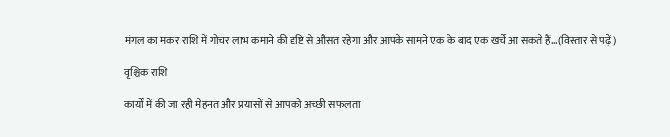मंगल का मकर राशि में गोचर लाभ कमाने की दृष्टि से औसत रहेगा और आपके सामने एक के बाद एक खर्चे आ सकते हैं…(विस्तार से पढ़ें)

वृश्चिक राशि

कार्यों में की जा रही मेहनत और प्रयासों से आपको अच्छी सफलता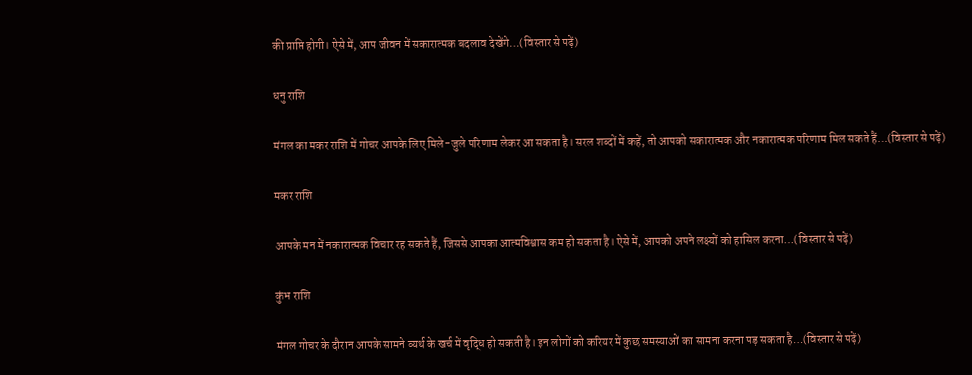की प्राप्ति होगी। ऐसे में, आप जीवन में सकारात्मक बदलाव देखेंगे…(विस्तार से पढ़ें)

धनु राशि

मंगल का मकर राशि में गोचर आपके लिए मिले-जुले परिणाम लेकर आ सकता है। सरल शब्दों में कहें, तो आपको सकारात्मक और नकारात्मक परिणाम मिल सकते हैं…(विस्तार से पढ़ें)

मकर राशि

आपके मन में नकारात्मक विचार रह सकते हैं, जिससे आपका आत्मविश्वास कम हो सकता है। ऐसे में, आपको अपने लक्ष्यों को हासिल करना…(विस्तार से पढ़ें)

कुंभ राशि

मंगल गोचर के दौरान आपके सामने व्यर्थ के खर्च में वृद्धि हो सकती है। इन लोगों को करियर में कुछ समस्याओं का सामना करना पड़ सकता है…(विस्तार से पढ़ें)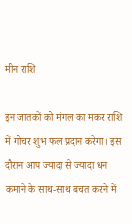मीन राशि

इन जातकों को मंगल का मकर राशि में गोचर शुभ फल प्रदान करेगा। इस दौरान आप ज्यादा से ज्यादा धन कमाने के साथ-साथ बचत करने में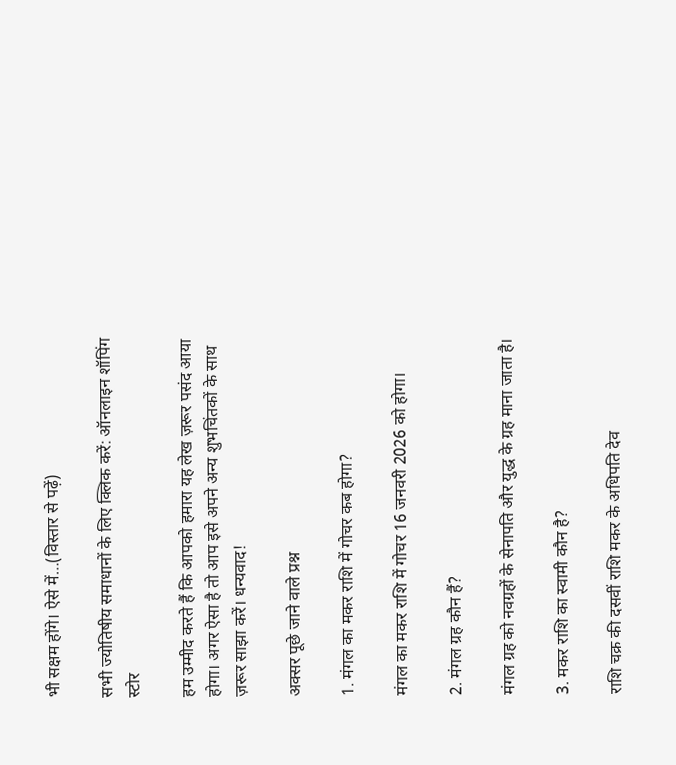भी सक्षम होंगे। ऐसे में…(विस्तार से पढ़ें)

सभी ज्योतिषीय समाधानों के लिए क्लिक करें: ऑनलाइन शॉपिंग स्टोर

हम उम्मीद करते हैं कि आपको हमारा यह लेख ज़रूर पसंद आया होगा। अगर ऐसा है तो आप इसे अपने अन्य शुभचिंतकों के साथ ज़रूर साझा करें। धन्यवाद!

अक्सर पूछे जाने वाले प्रश्न

1. मंगल का मकर राशि में गोचर कब होगा?

मंगल का मकर राशि में गोचर 16 जनवरी 2026 को होगा।

2. मंगल ग्रह कौन हैं?

मंगल ग्रह को नवग्रहों के सेनापति और युद्ध के ग्रह माना जाता है।

3. मकर राशि का स्वामी कौन है?

राशि चक्र की दसवीं राशि मकर के अधिपति देव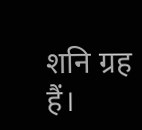शनि ग्रह हैं।